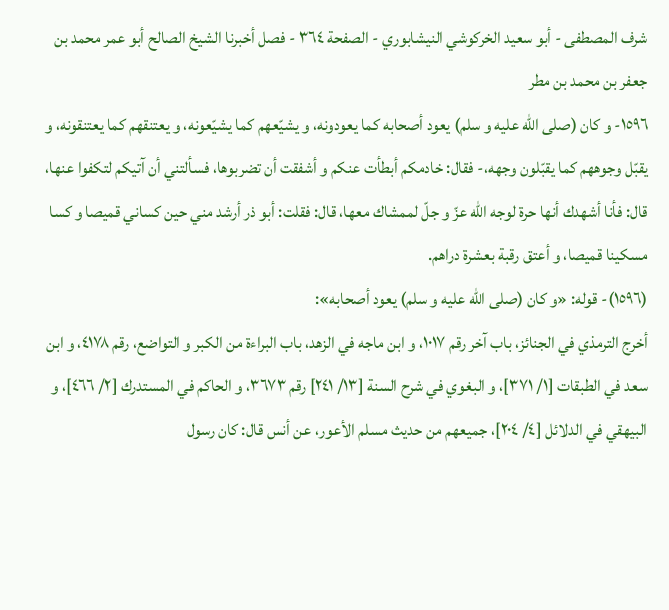شرف المصطفى - أبو سعيد الخركوشي النيشابوري - الصفحة ٣٦٤ - فصل أخبرنا الشيخ الصالح أبو عمر محمد بن جعفر بن محمد بن مطر
١٥٩٦- و كان (صلى الله عليه و سلم) يعود أصحابه كما يعودونه، و يشيّعهم كما يشيّعونه، و يعتنقهم كما يعتنقونه، و يقبّل وجوههم كما يقبّلون وجهه،- فقال: خادمكم أبطأت عنكم و أشفقت أن تضربوها، فسألتني أن آتيكم لتكفوا عنها، قال: فأنا أشهدك أنها حرة لوجه اللّه عزّ و جلّ لممشاك معها، قال: فقلت: أبو ذر أرشد مني حين كساني قميصا و كسا مسكينا قميصا، و أعتق رقبة بعشرة دراهم.
(١٥٩٦)- قوله: «و كان (صلى الله عليه و سلم) يعود أصحابه»:
أخرج الترمذي في الجنائز، باب آخر رقم ١٠١٧، و ابن ماجه في الزهد، باب البراءة من الكبر و التواضع، رقم ٤١٧٨، و ابن سعد في الطبقات [١/ ٣٧١]، و البغوي في شرح السنة [١٣/ ٢٤١] رقم ٣٦٧٣، و الحاكم في المستدرك [٢/ ٤٦٦]، و البيهقي في الدلائل [٤/ ٢٠٤]، جميعهم من حديث مسلم الأعور، عن أنس قال: كان رسول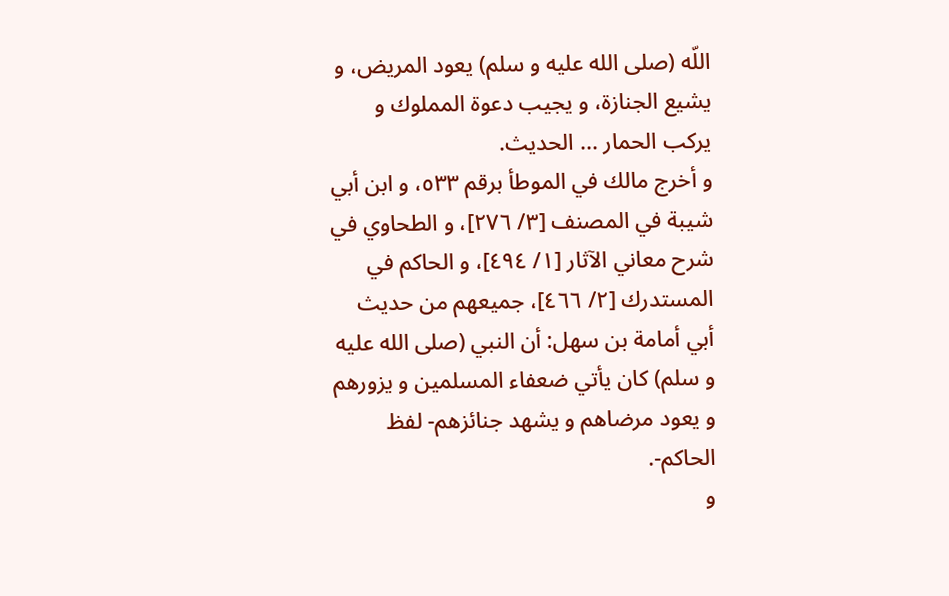اللّه (صلى الله عليه و سلم) يعود المريض، و يشيع الجنازة، و يجيب دعوة المملوك و يركب الحمار ... الحديث.
و أخرج مالك في الموطأ برقم ٥٣٣، و ابن أبي شيبة في المصنف [٣/ ٢٧٦]، و الطحاوي في شرح معاني الآثار [١/ ٤٩٤]، و الحاكم في المستدرك [٢/ ٤٦٦]، جميعهم من حديث أبي أمامة بن سهل: أن النبي (صلى الله عليه و سلم) كان يأتي ضعفاء المسلمين و يزورهم و يعود مرضاهم و يشهد جنائزهم- لفظ الحاكم-.
و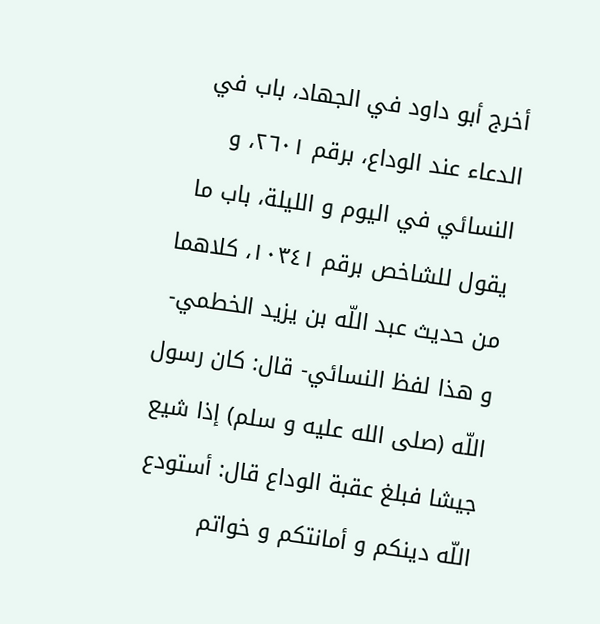أخرج أبو داود في الجهاد، باب في الدعاء عند الوداع، برقم ٢٦٠١، و النسائي في اليوم و الليلة، باب ما يقول للشاخص برقم ١٠٣٤١، كلاهما من حديث عبد اللّه بن يزيد الخطمي- و هذا لفظ النسائي- قال: كان رسول اللّه (صلى الله عليه و سلم) إذا شيع جيشا فبلغ عقبة الوداع قال: أستودع اللّه دينكم و أمانتكم و خواتم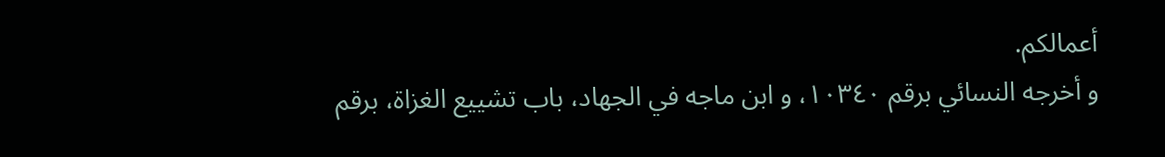أعمالكم.
و أخرجه النسائي برقم ١٠٣٤٠، و ابن ماجه في الجهاد، باب تشييع الغزاة، برقم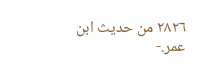٢٨٢٦ من حديث ابن عمر.-